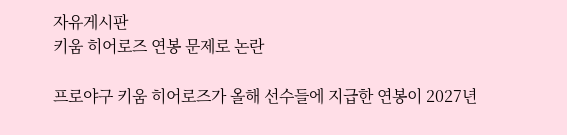자유게시판
키움 히어로즈 연봉 문제로 논란

프로야구 키움 히어로즈가 올해 선수들에 지급한 연봉이 2027년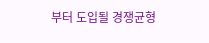부터 도입될 경쟁균형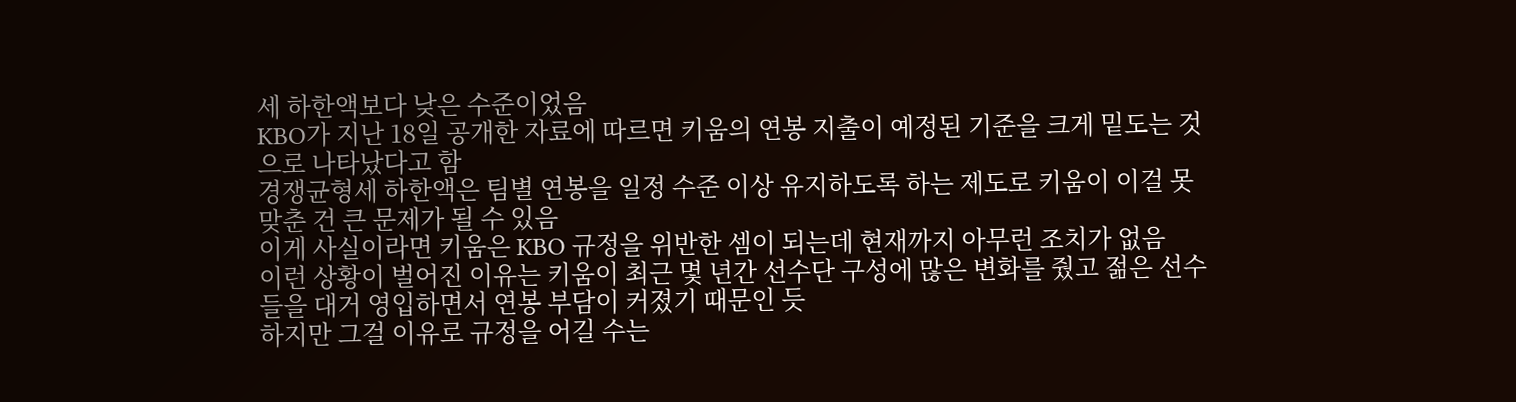세 하한액보다 낮은 수준이었음
KBO가 지난 18일 공개한 자료에 따르면 키움의 연봉 지출이 예정된 기준을 크게 밑도는 것으로 나타났다고 함
경쟁균형세 하한액은 팀별 연봉을 일정 수준 이상 유지하도록 하는 제도로 키움이 이걸 못 맞춘 건 큰 문제가 될 수 있음
이게 사실이라면 키움은 KBO 규정을 위반한 셈이 되는데 현재까지 아무런 조치가 없음
이런 상황이 벌어진 이유는 키움이 최근 몇 년간 선수단 구성에 많은 변화를 줬고 젊은 선수들을 대거 영입하면서 연봉 부담이 커졌기 때문인 듯
하지만 그걸 이유로 규정을 어길 수는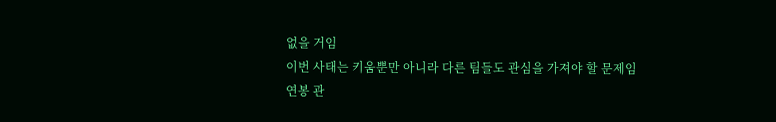없을 거임
이번 사태는 키움뿐만 아니라 다른 팀들도 관심을 가져야 할 문제임
연봉 관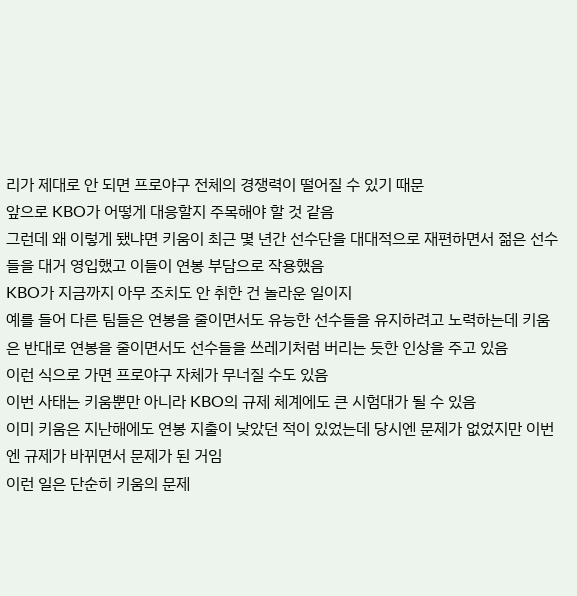리가 제대로 안 되면 프로야구 전체의 경쟁력이 떨어질 수 있기 때문
앞으로 KBO가 어떻게 대응할지 주목해야 할 것 같음
그런데 왜 이렇게 됐냐면 키움이 최근 몇 년간 선수단을 대대적으로 재편하면서 젊은 선수들을 대거 영입했고 이들이 연봉 부담으로 작용했음
KBO가 지금까지 아무 조치도 안 취한 건 놀라운 일이지
예를 들어 다른 팀들은 연봉을 줄이면서도 유능한 선수들을 유지하려고 노력하는데 키움은 반대로 연봉을 줄이면서도 선수들을 쓰레기처럼 버리는 듯한 인상을 주고 있음
이런 식으로 가면 프로야구 자체가 무너질 수도 있음
이번 사태는 키움뿐만 아니라 KBO의 규제 체계에도 큰 시험대가 될 수 있음
이미 키움은 지난해에도 연봉 지출이 낮았던 적이 있었는데 당시엔 문제가 없었지만 이번엔 규제가 바뀌면서 문제가 된 거임
이런 일은 단순히 키움의 문제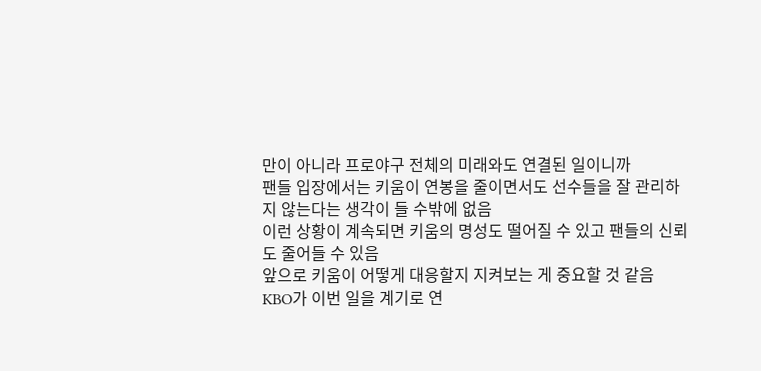만이 아니라 프로야구 전체의 미래와도 연결된 일이니까
팬들 입장에서는 키움이 연봉을 줄이면서도 선수들을 잘 관리하지 않는다는 생각이 들 수밖에 없음
이런 상황이 계속되면 키움의 명성도 떨어질 수 있고 팬들의 신뢰도 줄어들 수 있음
앞으로 키움이 어떻게 대응할지 지켜보는 게 중요할 것 같음
KBO가 이번 일을 계기로 연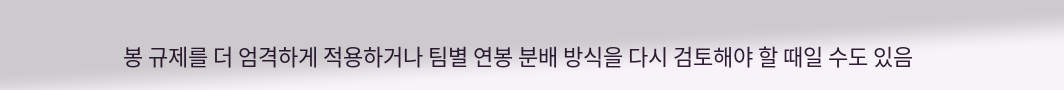봉 규제를 더 엄격하게 적용하거나 팀별 연봉 분배 방식을 다시 검토해야 할 때일 수도 있음